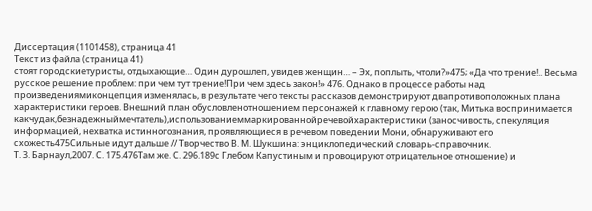Диссертация (1101458), страница 41
Текст из файла (страница 41)
стоят городскиетуристы, отдыхающие… Один дурошлеп, увидев женщин… – Эх, поплыть, чтоли?»475; «Да что трение!.. Весьма русское решение проблем: при чем тут трение!При чем здесь закон!» 476. Однако в процессе работы над произведениямиконцепция изменялась, в результате чего тексты рассказов демонстрируют двапротивоположных плана характеристики героев. Внешний план обусловленотношением персонажей к главному герою (так, Митька воспринимается какчудак,безнадежныймечтатель),использованиеммаркированнойречевойхарактеристики (заносчивость, спекуляция информацией, нехватка истинногознания, проявляющиеся в речевом поведении Мони, обнаруживают его схожесть475Сильные идут дальше // Творчество В. М. Шукшина: энциклопедический словарь-справочник.
Т. 3. Барнаул,2007. С. 175.476Там же. С. 296.189с Глебом Капустиным и провоцируют отрицательное отношение) и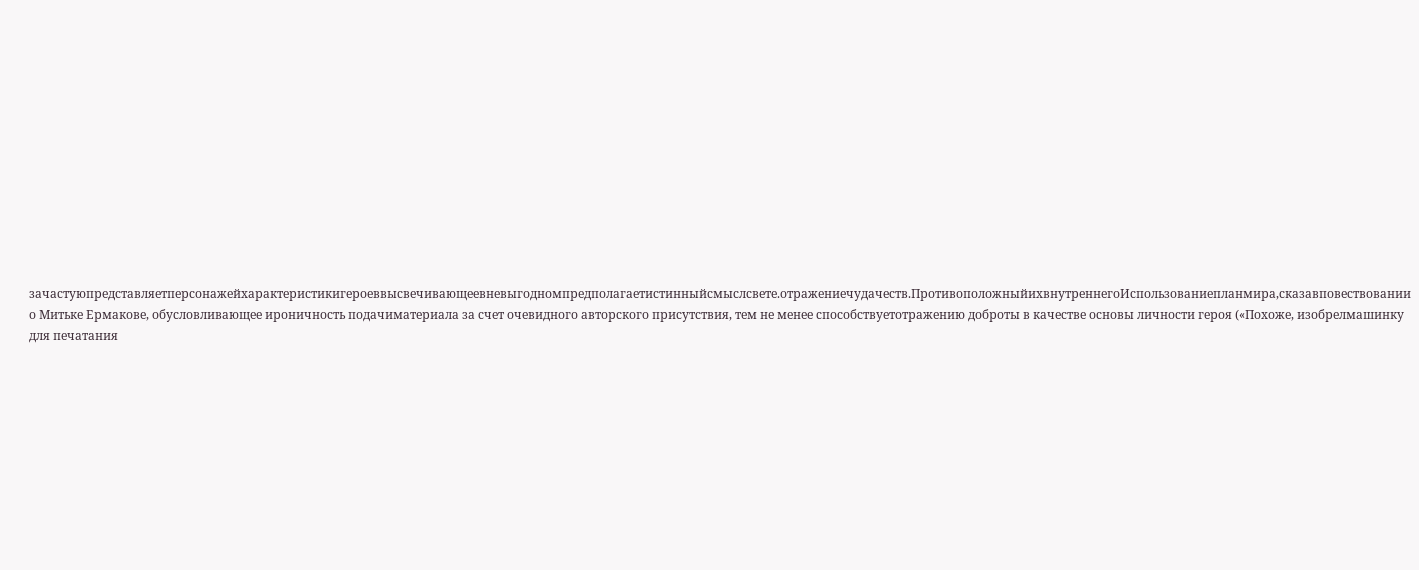зачастуюпредставляетперсонажейхарактеристикигероеввысвечивающеевневыгодномпредполагаетистинныйсмыслсвете.отражениечудачеств.ПротивоположныйихвнутреннегоИспользованиепланмира,сказавповествовании о Митьке Ермакове, обусловливающее ироничность подачиматериала за счет очевидного авторского присутствия, тем не менее способствуетотражению доброты в качестве основы личности героя («Похоже, изобрелмашинку для печатания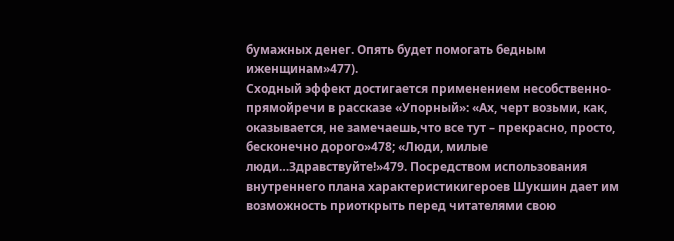бумажных денег. Опять будет помогать бедным иженщинам»477).
Сходный эффект достигается применением несобственно-прямойречи в рассказе «Упорный»: «Ах, черт возьми, как, оказывается, не замечаешь,что все тут – прекрасно, просто, бесконечно дорого»478; «Люди, милые люди…Здравствуйте!»479. Посредством использования внутреннего плана характеристикигероев Шукшин дает им возможность приоткрыть перед читателями свою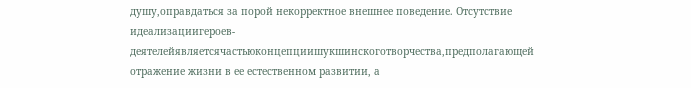душу,оправдаться за порой некорректное внешнее поведение. Отсутствие идеализациигероев-деятелейявляетсячастьюконцепциишукшинскоготворчества,предполагающей отражение жизни в ее естественном развитии, а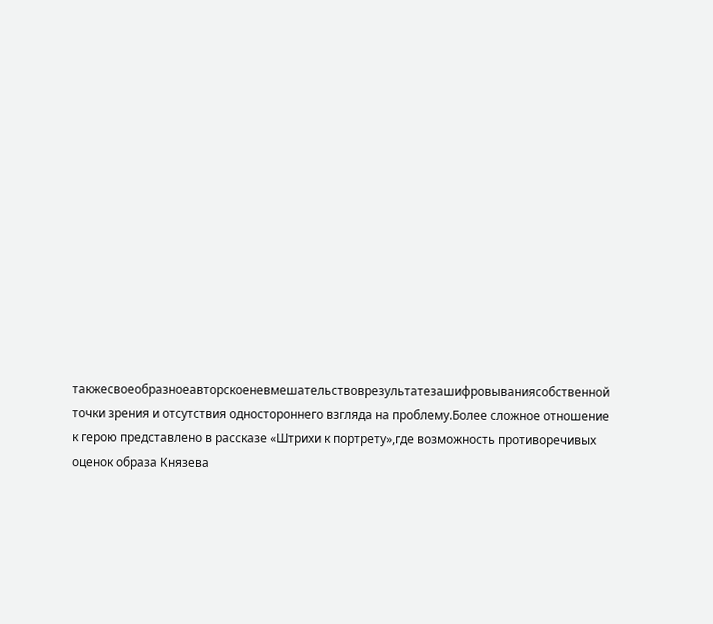такжесвоеобразноеавторскоеневмешательствоврезультатезашифровываниясобственной точки зрения и отсутствия одностороннего взгляда на проблему.Более сложное отношение к герою представлено в рассказе «Штрихи к портрету»,где возможность противоречивых оценок образа Князева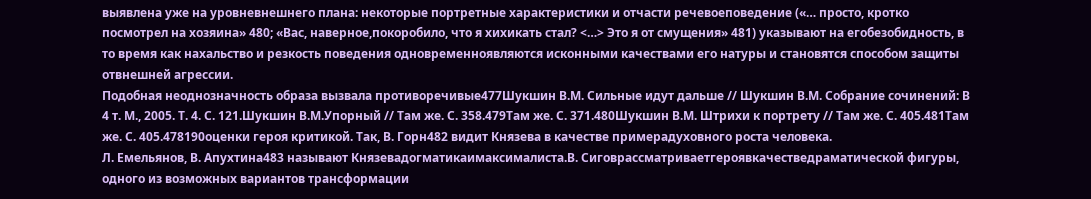выявлена уже на уровневнешнего плана: некоторые портретные характеристики и отчасти речевоеповедение («… просто, кротко посмотрел на хозяина» 480; «Вас, наверное,покоробило, что я хихикать стал? <…> Это я от смущения» 481) указывают на егобезобидность, в то время как нахальство и резкость поведения одновременноявляются исконными качествами его натуры и становятся способом защиты отвнешней агрессии.
Подобная неоднозначность образа вызвала противоречивые477Шукшин В.М. Сильные идут дальше // Шукшин В.М. Собрание сочинений: В 4 т. М., 2005. Т. 4. С. 121.Шукшин В.М.Упорный // Там же. С. 358.479Там же. С. 371.480Шукшин В.М. Штрихи к портрету // Там же. С. 405.481Там же. С. 405.478190оценки героя критикой. Так, В. Горн482 видит Князева в качестве примерадуховного роста человека.
Л. Емельянов, В. Апухтина483 называют Князевадогматикаимаксималиста.В. Сиговрассматриваетгероявкачестведраматической фигуры, одного из возможных вариантов трансформации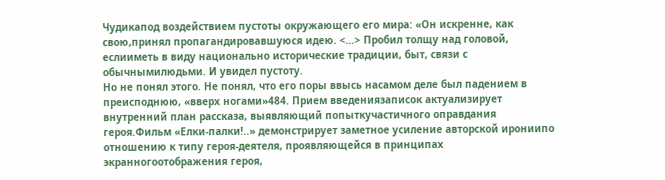Чудикапод воздействием пустоты окружающего его мира: «Он искренне, как свою,принял пропагандировавшуюся идею. <…> Пробил толщу над головой, еслииметь в виду национально исторические традиции, быт, связи с обычнымилюдьми. И увидел пустоту.
Но не понял этого. Не понял, что его поры ввысь насамом деле был падением в преисподнюю, «вверх ногами»484. Прием введениязаписок актуализирует внутренний план рассказа, выявляющий попыткучастичного оправдания героя.Фильм «Елки-палки!..» демонстрирует заметное усиление авторской ирониипо отношению к типу героя-деятеля, проявляющейся в принципах экранногоотображения героя,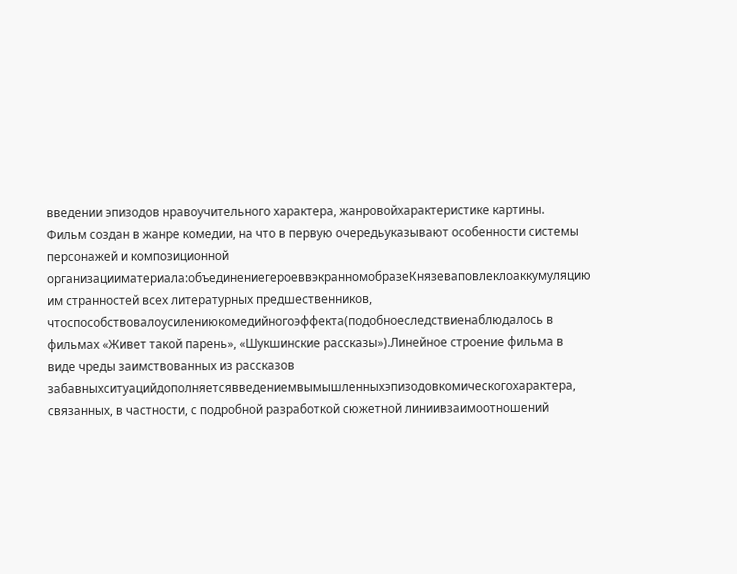введении эпизодов нравоучительного характера, жанровойхарактеристике картины.
Фильм создан в жанре комедии, на что в первую очередьуказывают особенности системы персонажей и композиционной организацииматериала:объединениегероеввэкранномобразеКнязеваповлеклоаккумуляцию им странностей всех литературных предшественников, чтоспособствовалоусилениюкомедийногоэффекта(подобноеследствиенаблюдалось в фильмах «Живет такой парень», «Шукшинские рассказы»).Линейное строение фильма в виде чреды заимствованных из рассказов забавныхситуацийдополняетсявведениемвымышленныхэпизодовкомическогохарактера, связанных, в частности, с подробной разработкой сюжетной линиивзаимоотношений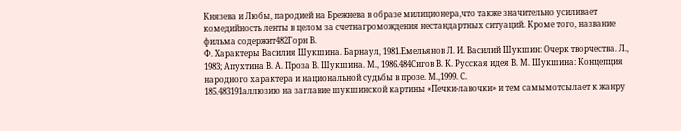Князева и Любы, пародией на Брежнева в образе милиционера,что также значительно усиливает комедийность ленты в целом за счетнагромождения нестандартных ситуаций. Кроме того, название фильма содержит482Горн В.
Ф. Характеры Василия Шукшина. Барнаул, 1981.Емельянов Л. И. Василий Шукшин: Очерк творчества. Л., 1983; Апухтина В. А. Проза В. Шукшина. М., 1986.484Сигов В. К. Русская идея В. М. Шукшина: Концепция народного характера и национальной судьбы в прозе. М.,1999. С.
185.483191аллюзию на заглавие шукшинской картины «Печки-лавочки» и тем самымотсылает к жанру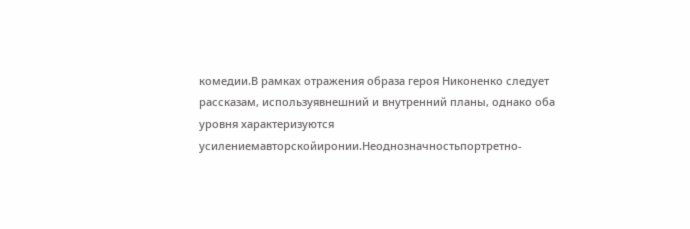комедии.В рамках отражения образа героя Никоненко следует рассказам, используявнешний и внутренний планы, однако оба уровня характеризуются усилениемавторскойиронии.Неоднозначностьпортретно-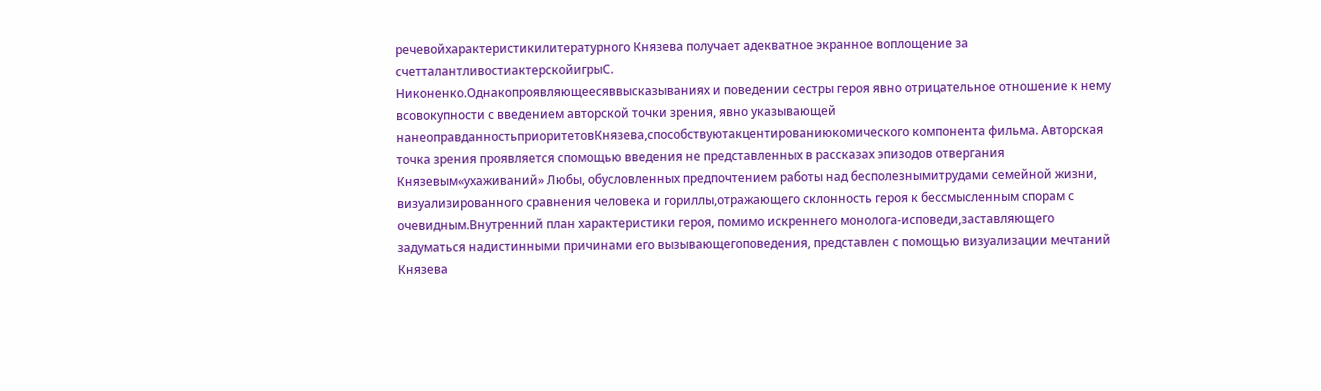речевойхарактеристикилитературного Князева получает адекватное экранное воплощение за счетталантливостиактерскойигрыС.
Никоненко.Однакопроявляющеесяввысказываниях и поведении сестры героя явно отрицательное отношение к нему всовокупности с введением авторской точки зрения, явно указывающей нанеоправданностьприоритетовКнязева,способствуютакцентированиюкомического компонента фильма. Авторская точка зрения проявляется спомощью введения не представленных в рассказах эпизодов отвергания Князевым«ухаживаний» Любы, обусловленных предпочтением работы над бесполезнымитрудами семейной жизни, визуализированного сравнения человека и гориллы,отражающего склонность героя к бессмысленным спорам с очевидным.Внутренний план характеристики героя, помимо искреннего монолога-исповеди,заставляющего задуматься надистинными причинами его вызывающегоповедения, представлен с помощью визуализации мечтаний Князева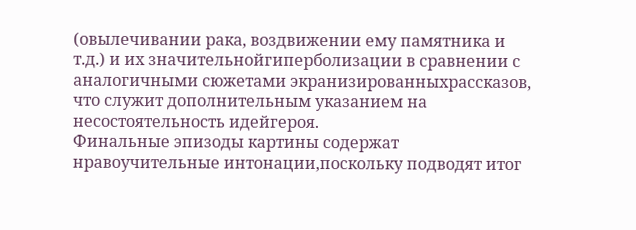(овылечивании рака, воздвижении ему памятника и т.д.) и их значительнойгиперболизации в сравнении с аналогичными сюжетами экранизированныхрассказов, что служит дополнительным указанием на несостоятельность идейгероя.
Финальные эпизоды картины содержат нравоучительные интонации,поскольку подводят итог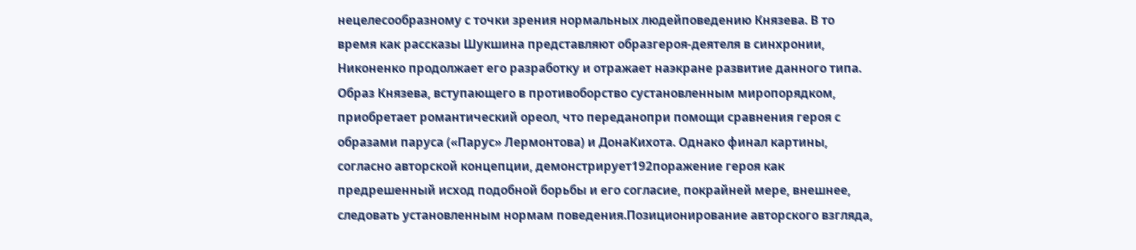нецелесообразному с точки зрения нормальных людейповедению Князева. В то время как рассказы Шукшина представляют образгероя-деятеля в синхронии, Никоненко продолжает его разработку и отражает наэкране развитие данного типа.
Образ Князева, вступающего в противоборство сустановленным миропорядком, приобретает романтический ореол, что переданопри помощи сравнения героя с образами паруса («Парус» Лермонтова) и ДонаКихота. Однако финал картины, согласно авторской концепции, демонстрирует192поражение героя как предрешенный исход подобной борьбы и его согласие, покрайней мере, внешнее, следовать установленным нормам поведения.Позиционирование авторского взгляда,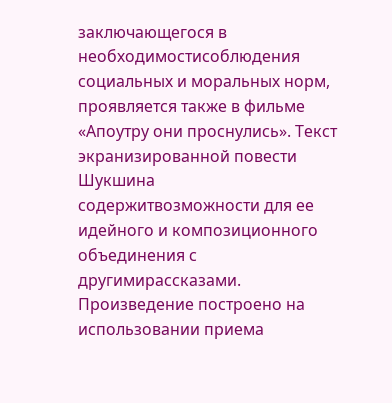заключающегося в необходимостисоблюдения социальных и моральных норм, проявляется также в фильме «Апоутру они проснулись». Текст экранизированной повести Шукшина содержитвозможности для ее идейного и композиционного объединения с другимирассказами.
Произведение построено на использовании приема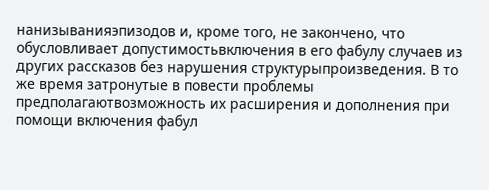нанизыванияэпизодов и, кроме того, не закончено, что обусловливает допустимостьвключения в его фабулу случаев из других рассказов без нарушения структурыпроизведения. В то же время затронутые в повести проблемы предполагаютвозможность их расширения и дополнения при помощи включения фабул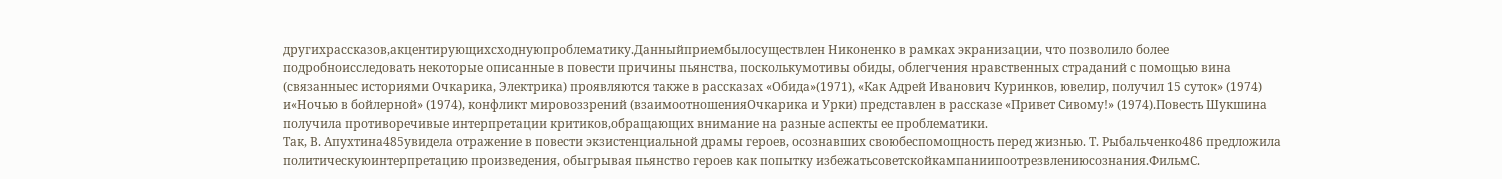другихрассказов,акцентирующихсходнуюпроблематику.Данныйприембылосуществлен Никоненко в рамках экранизации, что позволило более подробноисследовать некоторые описанные в повести причины пьянства, посколькумотивы обиды, облегчения нравственных страданий с помощью вина (связанныес историями Очкарика, Электрика) проявляются также в рассказах «Обида»(1971), «Как Адрей Иванович Куринков, ювелир, получил 15 суток» (1974) и«Ночью в бойлерной» (1974), конфликт мировоззрений (взаимоотношенияОчкарика и Урки) представлен в рассказе «Привет Сивому!» (1974).Повесть Шукшина получила противоречивые интерпретации критиков,обращающих внимание на разные аспекты ее проблематики.
Так, В. Апухтина485увидела отражение в повести экзистенциальной драмы героев, осознавших своюбеспомощность перед жизнью. Т. Рыбальченко486 предложила политическуюинтерпретацию произведения, обыгрывая пьянство героев как попытку избежатьсоветскойкампаниипоотрезвлениюсознания.ФильмС.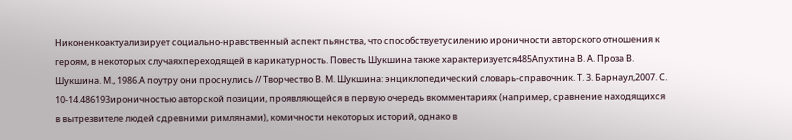Никоненкоактуализирует социально-нравственный аспект пьянства, что способствуетусилению ироничности авторского отношения к героям, в некоторых случаяхпереходящей в карикатурность. Повесть Шукшина также характеризуется485Апухтина В. А. Проза В. Шукшина. М., 1986.А поутру они проснулись // Творчество В. М. Шукшина: энциклопедический словарь-справочник. Т. 3. Барнаул,2007. С. 10-14.486193ироничностью авторской позиции, проявляющейся в первую очередь вкомментариях (например, сравнение находящихся в вытрезвителе людей сдревними римлянами), комичности некоторых историй, однако в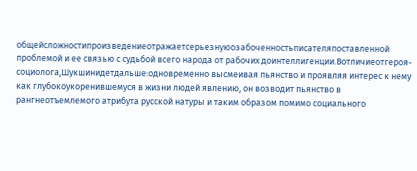общейсложностипроизведениеотражаетсерьезнуюозабоченностьписателяпоставленной проблемой и ее связью с судьбой всего народа от рабочих доинтеллигенции.Вотличиеотгероя-социолога,Шукшинидетдальше:одновременно высмеивая пьянство и проявляя интерес к нему как глубокоукоренившемуся в жизни людей явлению, он возводит пьянство в рангнеотъемлемого атрибута русской натуры и таким образом помимо социального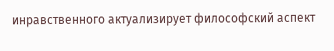инравственного актуализирует философский аспект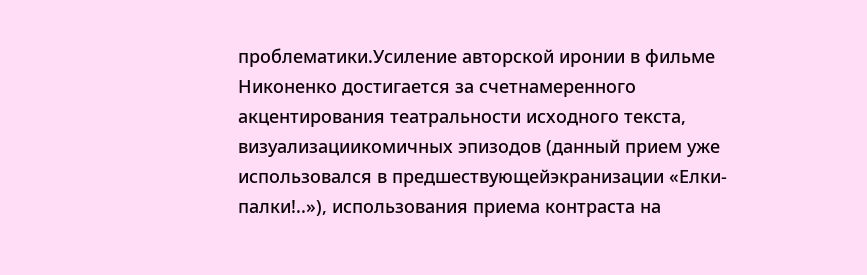проблематики.Усиление авторской иронии в фильме Никоненко достигается за счетнамеренного акцентирования театральности исходного текста, визуализациикомичных эпизодов (данный прием уже использовался в предшествующейэкранизации «Елки-палки!..»), использования приема контраста на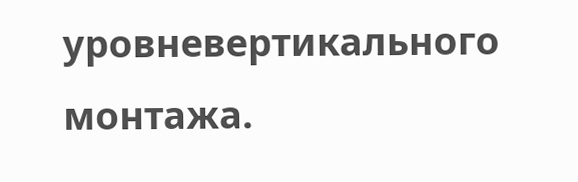уровневертикального монтажа.